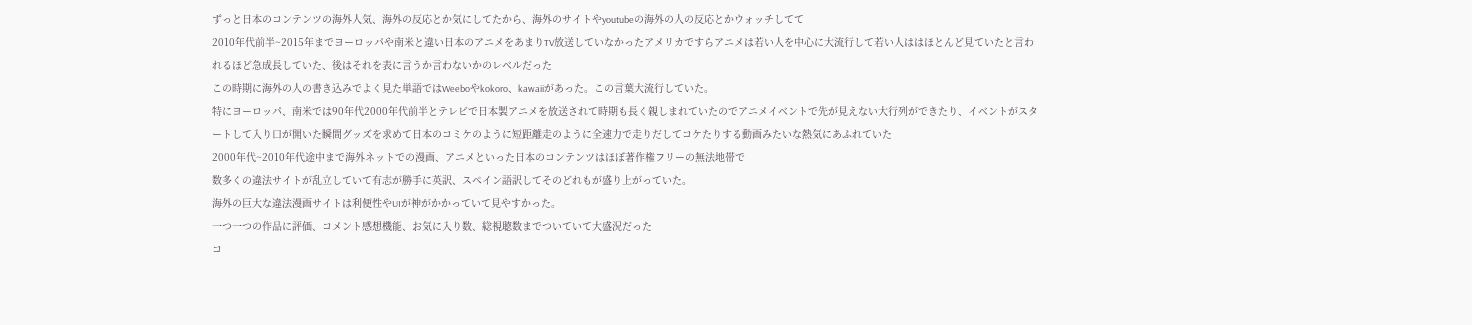ずっと日本のコンテンツの海外人気、海外の反応とか気にしてたから、海外のサイトやyoutubeの海外の人の反応とかウォッチしてて
2010年代前半~2015年までヨーロッパや南米と違い日本のアニメをあまりTV放送していなかったアメリカですらアニメは若い人を中心に大流行して若い人ははほとんど見ていたと言われるほど急成長していた、後はそれを表に言うか言わないかのレベルだった
この時期に海外の人の書き込みでよく見た単語ではWeeboやkokoro、kawaiiがあった。この言葉大流行していた。
特にヨーロッパ、南米では90年代2000年代前半とテレビで日本製アニメを放送されて時期も長く親しまれていたのでアニメイベントで先が見えない大行列ができたり、イベントがスタートして入り口が開いた瞬間グッズを求めて日本のコミケのように短距離走のように全速力で走りだしてコケたりする動画みたいな熱気にあふれていた
2000年代~2010年代途中まで海外ネットでの漫画、アニメといった日本のコンテンツはほぼ著作権フリーの無法地帯で
数多くの違法サイトが乱立していて有志が勝手に英訳、スペイン語訳してそのどれもが盛り上がっていた。
海外の巨大な違法漫画サイトは利便性やUIが神がかかっていて見やすかった。
一つ一つの作品に評価、コメント感想機能、お気に入り数、総視聴数までついていて大盛況だった
コ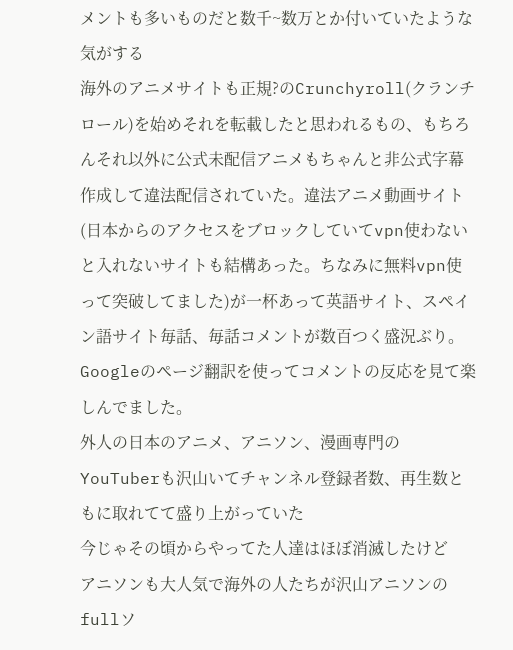メントも多いものだと数千~数万とか付いていたような気がする
海外のアニメサイトも正規?のCrunchyroll(クランチロール)を始めそれを転載したと思われるもの、もちろんそれ以外に公式未配信アニメもちゃんと非公式字幕作成して違法配信されていた。違法アニメ動画サイト(日本からのアクセスをブロックしていてvpn使わないと入れないサイトも結構あった。ちなみに無料vpn使って突破してました)が一杯あって英語サイト、スペイン語サイト毎話、毎話コメントが数百つく盛況ぶり。Googleのページ翻訳を使ってコメントの反応を見て楽しんでました。
外人の日本のアニメ、アニソン、漫画専門のYouTuberも沢山いてチャンネル登録者数、再生数ともに取れてて盛り上がっていた
今じゃその頃からやってた人達はほぼ消滅したけど
アニソンも大人気で海外の人たちが沢山アニソンのfullソ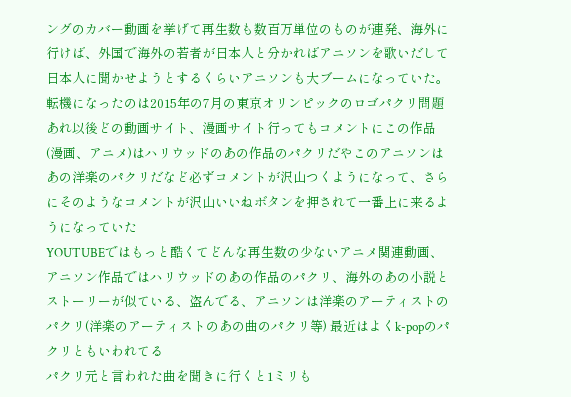ングのカバー動画を挙げて再生数も数百万単位のものが連発、海外に行けば、外国で海外の若者が日本人と分かればアニソンを歌いだして日本人に聞かせようとするくらいアニソンも大ブームになっていた。
転機になったのは2015年の7月の東京オリンピックのロゴパクリ問題
あれ以後どの動画サイト、漫画サイト行ってもコメントにこの作品(漫画、アニメ)はハリウッドのあの作品のパクリだやこのアニソンはあの洋楽のパクリだなど必ずコメントが沢山つくようになって、さらにそのようなコメントが沢山いいねボタンを押されて一番上に来るようになっていた
YOUTUBEではもっと酷くてどんな再生数の少ないアニメ関連動画、アニソン作品ではハリウッドのあの作品のパクリ、海外のあの小説とストーリーが似ている、盗んでる、アニソンは洋楽のアーティストのパクリ(洋楽のアーティストのあの曲のパクリ等) 最近はよくk-popのパクリともいわれてる
パクリ元と言われた曲を聞きに行くと1ミリも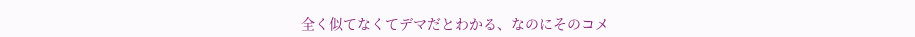全く似てなくてデマだとわかる、なのにそのコメ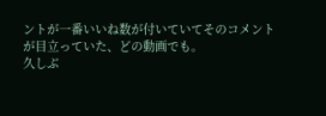ントが一番いいね数が付いていてそのコメントが目立っていた、どの動画でも。
久しぶ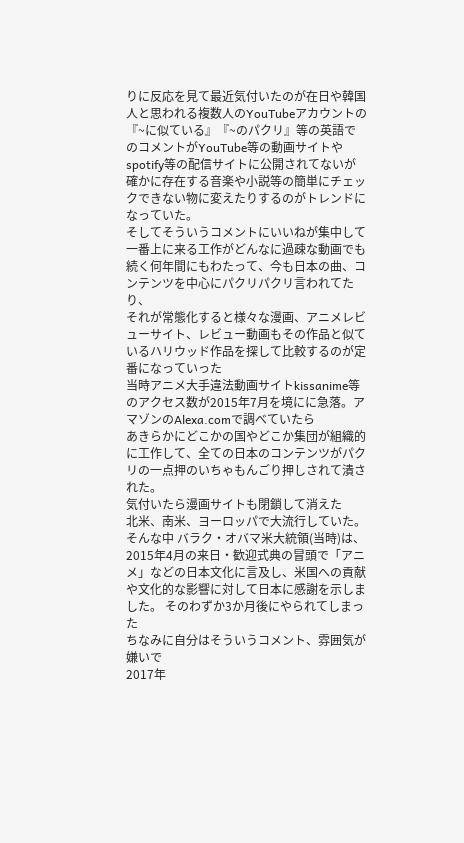りに反応を見て最近気付いたのが在日や韓国人と思われる複数人のYouTubeアカウントの『~に似ている』『~のパクリ』等の英語でのコメントがYouTube等の動画サイトやspotify等の配信サイトに公開されてないが確かに存在する音楽や小説等の簡単にチェックできない物に変えたりするのがトレンドになっていた。
そしてそういうコメントにいいねが集中して一番上に来る工作がどんなに過疎な動画でも続く何年間にもわたって、今も日本の曲、コンテンツを中心にパクリパクリ言われてたり、
それが常態化すると様々な漫画、アニメレビューサイト、レビュー動画もその作品と似ているハリウッド作品を探して比較するのが定番になっていった
当時アニメ大手違法動画サイトkissanime等のアクセス数が2015年7月を境にに急落。アマゾンのAlexa.comで調べていたら
あきらかにどこかの国やどこか集団が組織的に工作して、全ての日本のコンテンツがパクリの一点押のいちゃもんごり押しされて潰された。
気付いたら漫画サイトも閉鎖して消えた
北米、南米、ヨーロッパで大流行していた。 そんな中 バラク・オバマ米大統領(当時)は、2015年4月の来日・歓迎式典の冒頭で「アニメ」などの日本文化に言及し、米国への貢献や文化的な影響に対して日本に感謝を示しました。 そのわずか3か月後にやられてしまった
ちなみに自分はそういうコメント、雰囲気が嫌いで
2017年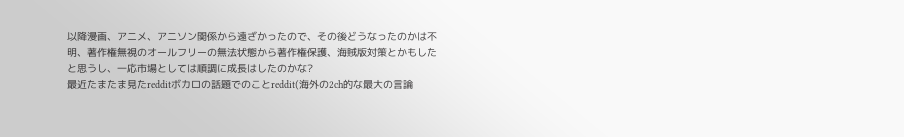以降漫画、アニメ、アニソン関係から遠ざかったので、その後どうなったのかは不明、著作権無視のオールフリーの無法状態から著作権保護、海賊版対策とかもしたと思うし、一応市場としては順調に成長はしたのかな?
最近たまたま見たredditボカロの話題でのことreddit(海外の2ch的な最大の言論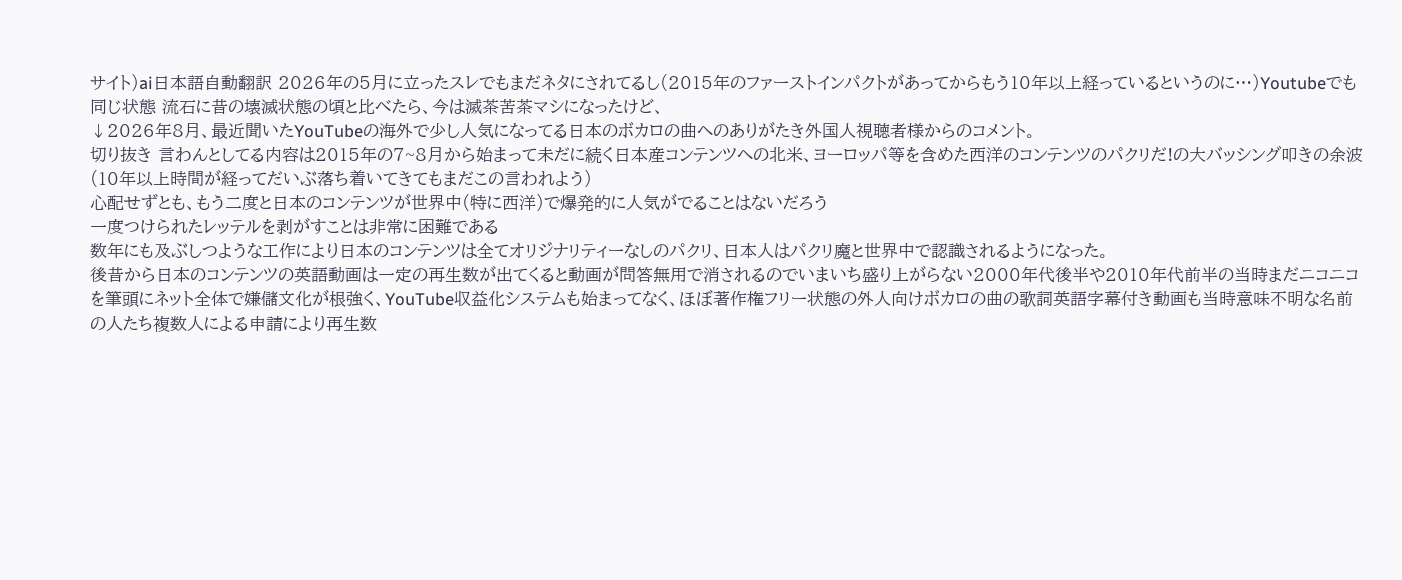サイト)ai日本語自動翻訳 2026年の5月に立ったスレでもまだネタにされてるし(2015年のファーストインパクトがあってからもう10年以上経っているというのに…)Youtubeでも同じ状態 流石に昔の壊滅状態の頃と比べたら、今は滅茶苦茶マシになったけど、
↓2026年8月、最近聞いたYouTubeの海外で少し人気になってる日本のボカロの曲へのありがたき外国人視聴者様からのコメント。
切り抜き 言わんとしてる内容は2015年の7~8月から始まって未だに続く日本産コンテンツへの北米、ヨーロッパ等を含めた西洋のコンテンツのパクリだ!の大バッシング叩きの余波(10年以上時間が経ってだいぶ落ち着いてきてもまだこの言われよう)
心配せずとも、もう二度と日本のコンテンツが世界中(特に西洋)で爆発的に人気がでることはないだろう
一度つけられたレッテルを剥がすことは非常に困難である
数年にも及ぶしつような工作により日本のコンテンツは全てオリジナリティーなしのパクリ、日本人はパクリ魔と世界中で認識されるようになった。
後昔から日本のコンテンツの英語動画は一定の再生数が出てくると動画が問答無用で消されるのでいまいち盛り上がらない2000年代後半や2010年代前半の当時まだニコニコを筆頭にネット全体で嫌儲文化が根強く、YouTube収益化システムも始まってなく、ほぼ著作権フリー状態の外人向けボカロの曲の歌詞英語字幕付き動画も当時意味不明な名前の人たち複数人による申請により再生数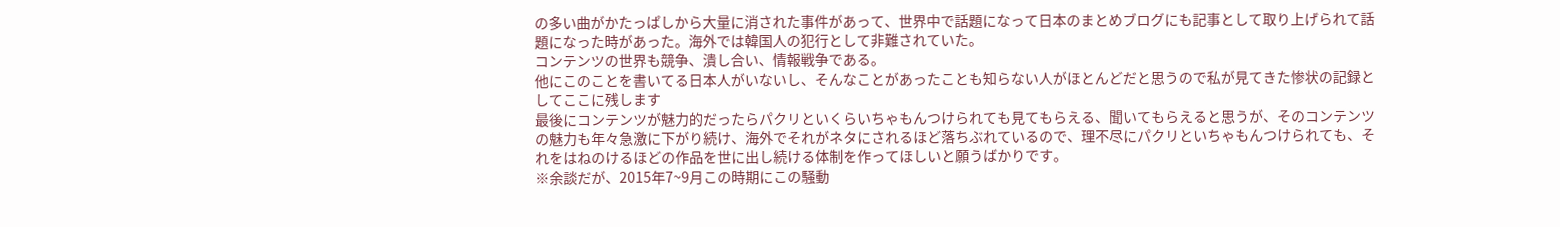の多い曲がかたっぱしから大量に消された事件があって、世界中で話題になって日本のまとめブログにも記事として取り上げられて話題になった時があった。海外では韓国人の犯行として非難されていた。
コンテンツの世界も競争、潰し合い、情報戦争である。
他にこのことを書いてる日本人がいないし、そんなことがあったことも知らない人がほとんどだと思うので私が見てきた惨状の記録としてここに残します
最後にコンテンツが魅力的だったらパクリといくらいちゃもんつけられても見てもらえる、聞いてもらえると思うが、そのコンテンツの魅力も年々急激に下がり続け、海外でそれがネタにされるほど落ちぶれているので、理不尽にパクリといちゃもんつけられても、それをはねのけるほどの作品を世に出し続ける体制を作ってほしいと願うばかりです。
※余談だが、2015年7~9月この時期にこの騒動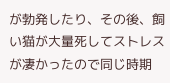が勃発したり、その後、飼い猫が大量死してストレスが凄かったので同じ時期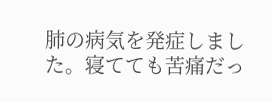肺の病気を発症しました。寝てても苦痛だっ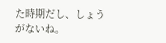た時期だし、しょうがないね。